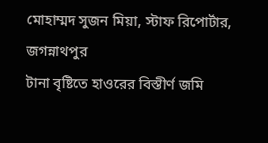মোহাম্মদ সুজন মিয়া, স্টাফ রিপোর্টার, জগন্নাথপুর
টানা বৃষ্টিতে হাওরের বিস্তীর্ণ জমি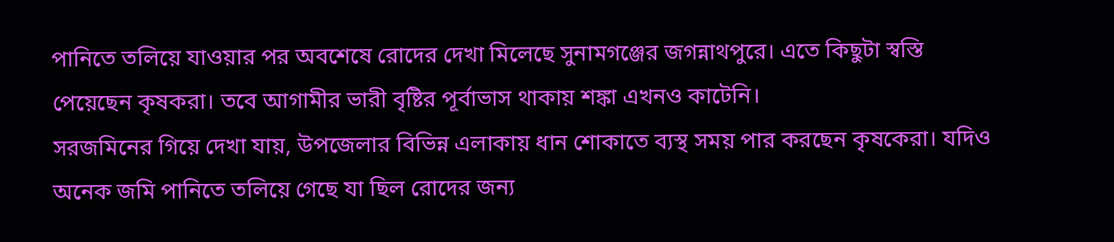পানিতে তলিয়ে যাওয়ার পর অবশেষে রোদের দেখা মিলেছে সুনামগঞ্জের জগন্নাথপুরে। এতে কিছুটা স্বস্তি পেয়েছেন কৃষকরা। তবে আগামীর ভারী বৃষ্টির পূর্বাভাস থাকায় শঙ্কা এখনও কাটেনি।
সরজমিনের গিয়ে দেখা যায়, উপজেলার বিভিন্ন এলাকায় ধান শোকাতে ব্যস্থ সময় পার করছেন কৃষকেরা। যদিও অনেক জমি পানিতে তলিয়ে গেছে যা ছিল রোদের জন্য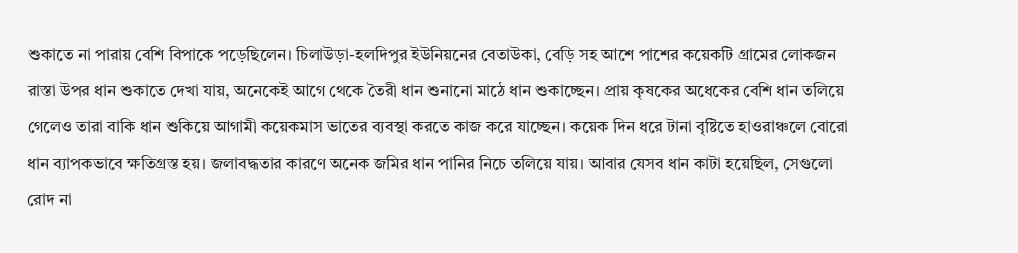শুকাতে না পারায় বেশি বিপাকে পড়েছিলেন। চিলাউড়া-হলদিপুর ইউনিয়নের বেতাউকা, বেড়ি সহ আশে পাশের কয়েকটি গ্রামের লোকজন রাস্তা উপর ধান শুকাতে দেখা যায়, অনেকেই আগে থেকে তৈরী ধান শুনানো মাঠে ধান শুকাচ্ছেন। প্রায় কৃষকের অধেকের বেশি ধান তলিয়ে গেলেও তারা বাকি ধান শুকিয়ে আগামী কয়েকমাস ভাতের ব্যবস্থা করতে কাজ করে যাচ্ছেন। কয়েক দিন ধরে টানা বৃষ্টিতে হাওরাঞ্চলে বোরো ধান ব্যাপকভাবে ক্ষতিগ্রস্ত হয়। জলাবদ্ধতার কারণে অনেক জমির ধান পানির নিচে তলিয়ে যায়। আবার যেসব ধান কাটা হয়েছিল, সেগুলো রোদ না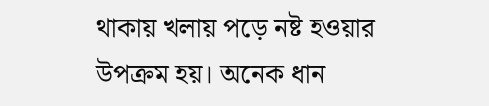থাকায় খলায় পড়ে নষ্ট হওয়ার উপক্রম হয়। অনেক ধান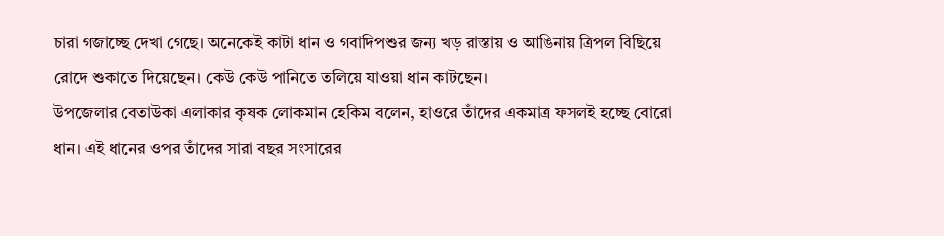চারা গজাচ্ছে দেখা গেছে। অনেকেই কাটা ধান ও গবাদিপশুর জন্য খড় রাস্তায় ও আঙিনায় ত্রিপল বিছিয়ে রোদে শুকাতে দিয়েছেন। কেউ কেউ পানিতে তলিয়ে যাওয়া ধান কাটছেন।
উপজেলার বেতাউকা এলাকার কৃষক লোকমান হেকিম বলেন, হাওরে তাঁদের একমাত্র ফসলই হচ্ছে বোরো ধান। এই ধানের ওপর তাঁদের সারা বছর সংসারের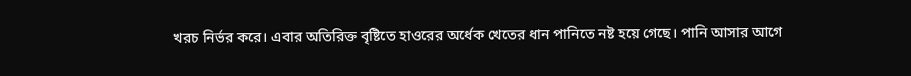খরচ নির্ভর করে। এবার অতিরিক্ত বৃষ্টিতে হাওরের অর্ধেক খেতের ধান পানিতে নষ্ট হয়ে গেছে। পানি আসার আগে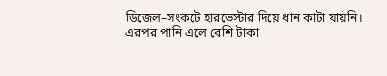ডিজেল–সংকটে হারভেস্টার দিয়ে ধান কাটা যায়নি। এরপর পানি এলে বেশি টাকা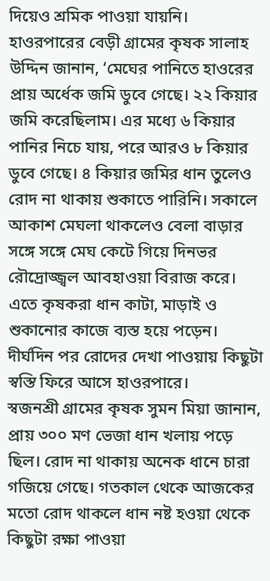দিয়েও শ্রমিক পাওয়া যায়নি।
হাওরপারের বেড়ী গ্রামের কৃষক সালাহ উদ্দিন জানান, ‘মেঘের পানিতে হাওরের প্রায় অর্ধেক জমি ডুবে গেছে। ২২ কিয়ার জমি করেছিলাম। এর মধ্যে ৬ কিয়ার পানির নিচে যায়, পরে আরও ৮ কিয়ার ডুবে গেছে। ৪ কিয়ার জমির ধান তুলেও রোদ না থাকায় শুকাতে পারিনি। সকালে আকাশ মেঘলা থাকলেও বেলা বাড়ার সঙ্গে সঙ্গে মেঘ কেটে গিয়ে দিনভর রৌদ্রোজ্জ্বল আবহাওয়া বিরাজ করে। এতে কৃষকরা ধান কাটা, মাড়াই ও শুকানোর কাজে ব্যস্ত হয়ে পড়েন। দীর্ঘদিন পর রোদের দেখা পাওয়ায় কিছুটা স্বস্তি ফিরে আসে হাওরপারে।
স্বজনশ্রী গ্রামের কৃষক সুমন মিয়া জানান, প্রায় ৩০০ মণ ভেজা ধান খলায় পড়ে ছিল। রোদ না থাকায় অনেক ধানে চারা গজিয়ে গেছে। গতকাল থেকে আজকের মতো রোদ থাকলে ধান নষ্ট হওয়া থেকে কিছুটা রক্ষা পাওয়া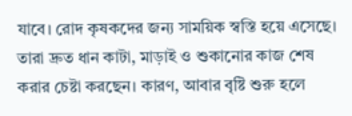যাবে। রোদ কৃষকদের জন্য সাময়িক স্বস্তি হয়ে এসেছে। তারা দ্রুত ধান কাটা, মাড়াই ও শুকানোর কাজ শেষ করার চেষ্টা করছেন। কারণ, আবার বৃষ্টি শুরু হলে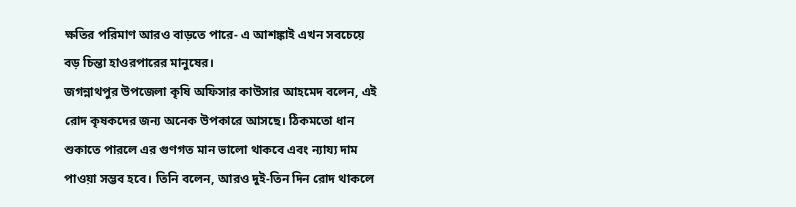ক্ষতির পরিমাণ আরও বাড়তে পারে- এ আশঙ্কাই এখন সবচেয়ে বড় চিন্তা হাওরপারের মানুষের।
জগন্নাথপুর উপজেলা কৃষি অফিসার কাউসার আহমেদ বলেন, এই রোদ কৃষকদের জন্য অনেক উপকারে আসছে। ঠিকমতো ধান শুকাতে পারলে এর গুণগত মান ভালো থাকবে এবং ন্যায্য দাম পাওয়া সম্ভব হবে। তিনি বলেন, আরও দুই-তিন দিন রোদ থাকলে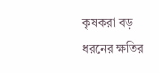কৃষকরা বড় ধরনের ক্ষতির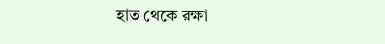হাত থেকে রক্ষা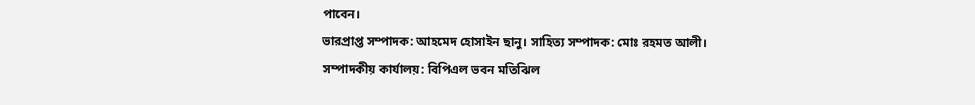পাবেন।
ভারপ্রাপ্ত সম্পাদক: আহমেদ হোসাইন ছানু। সাহিত্য সম্পাদক: মোঃ রহমত আলী। সম্পাদকীয় কার্যালয়: বিপিএল ভবন মতিঝিল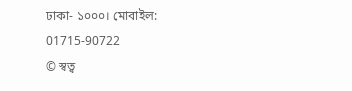ঢাকা- ১০০০। মোবাইল: 01715-90722
© স্বত্ব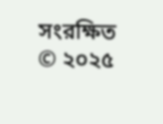সংরক্ষিত © ২০২৫